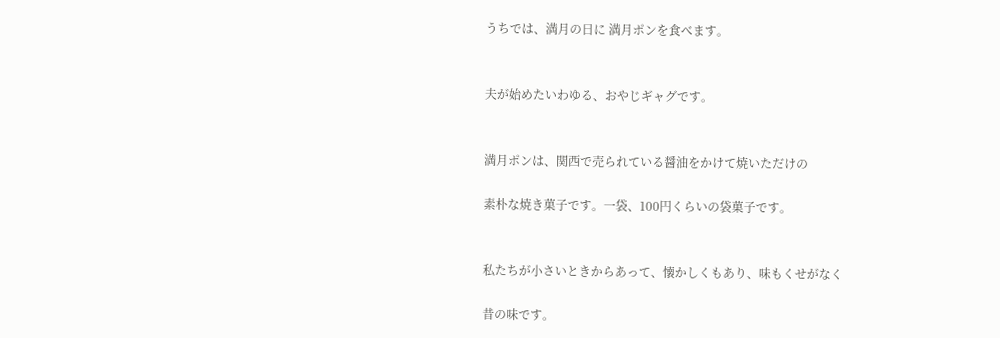うちでは、満月の日に 満月ポンを食べます。


夫が始めたいわゆる、おやじギャグです。


満月ポンは、関西で売られている醤油をかけて焼いただけの

素朴な焼き菓子です。一袋、100円くらいの袋菓子です。


私たちが小さいときからあって、懐かしくもあり、味もくせがなく

昔の味です。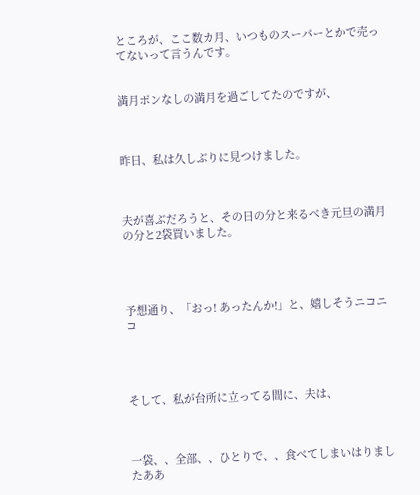ところが、ここ数カ月、いつものスーパーとかで売ってないって言うんです。


満月ポンなしの満月を過ごしてたのですが、



昨日、私は久しぶりに見つけました。



夫が喜ぶだろうと、その日の分と来るべき元旦の満月の分と2袋買いました。




予想通り、「おっ! あったんか!」と、嬉しそうニコニコ




そして、私が台所に立ってる間に、夫は、



一袋、、全部、、ひとりで、、食べてしまいはりましたああ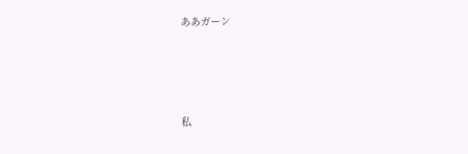ああガーン




私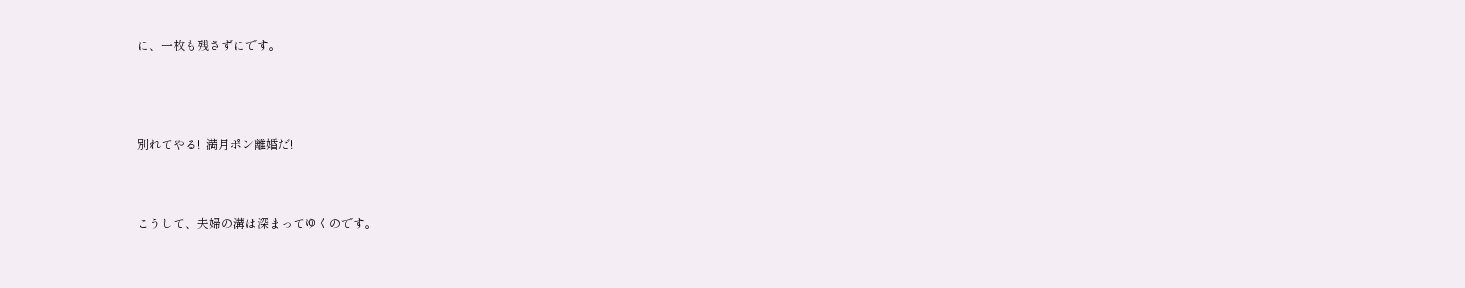に、一枚も残さずにです。




別れてやる!  満月ポン離婚だ!



こうして、夫婦の溝は深まってゆくのです。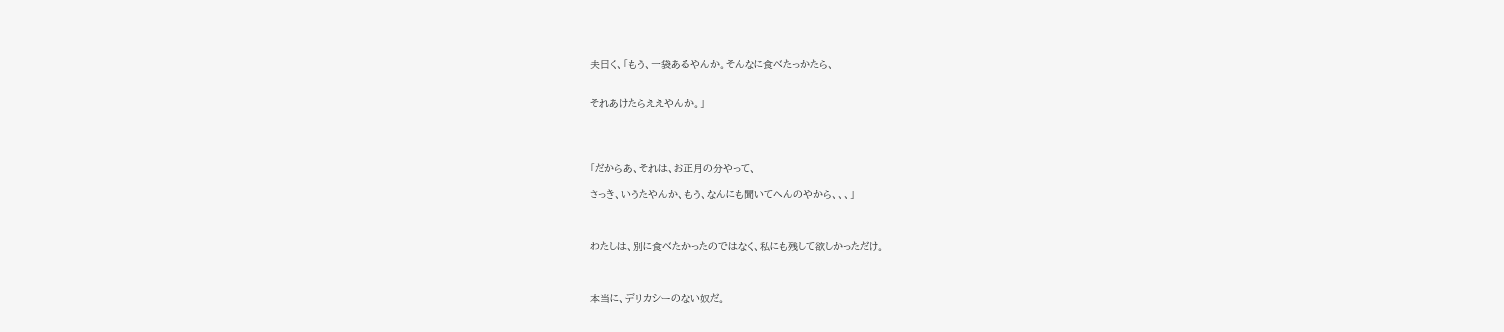夫曰く、「もう、一袋あるやんか。そんなに食べたっかたら、


それあけたらええやんか。」




「だからあ、それは、お正月の分やって、

さっき、いうたやんか、もう、なんにも聞いてへんのやから、、、」



わたしは、別に食べたかったのではなく、私にも残して欲しかっただけ。



本当に、デリカシーのない奴だ。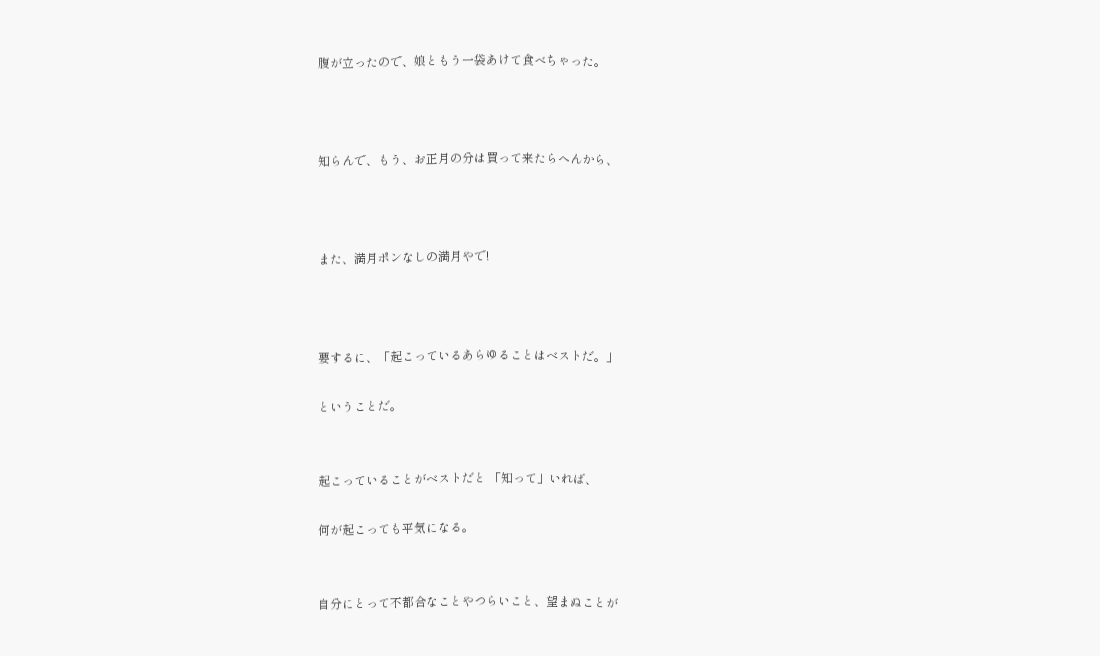腹が立ったので、娘ともう一袋あけて食べちゃった。



知らんで、もう、お正月の分は買って来たらへんから、



また、満月ポンなしの満月やで!



要するに、「起こっているあらゆることはベストだ。」

ということだ。


起こっていることがベストだと 「知って」いれば、

何が起こっても平気になる。


自分にとって不都合なことやつらいこと、望まぬことが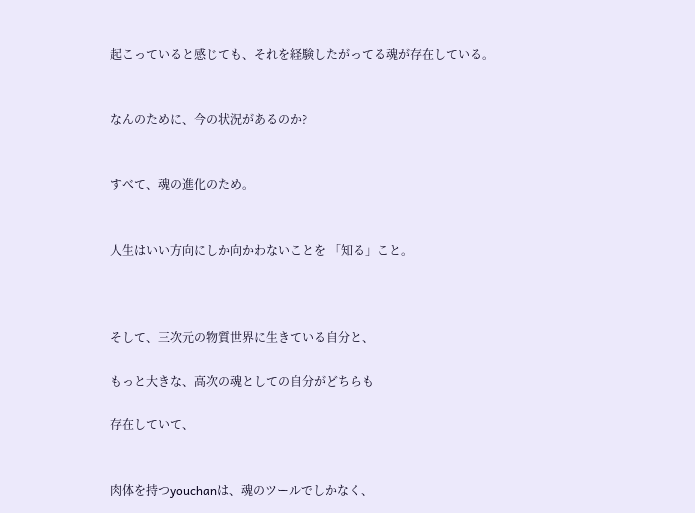起こっていると感じても、それを経験したがってる魂が存在している。


なんのために、今の状況があるのか?


すべて、魂の進化のため。


人生はいい方向にしか向かわないことを 「知る」こと。



そして、三次元の物質世界に生きている自分と、

もっと大きな、高次の魂としての自分がどちらも

存在していて、


肉体を持つyouchanは、魂のツールでしかなく、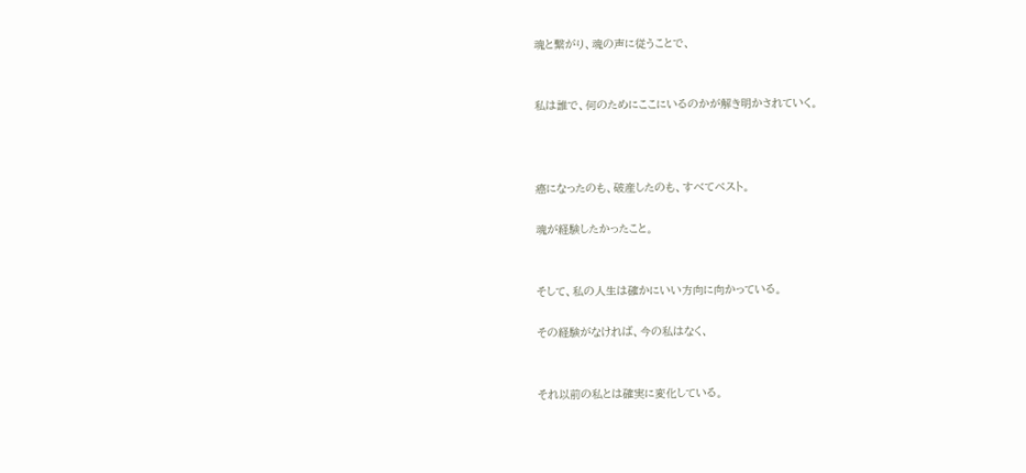魂と繋がり、魂の声に従うことで、


私は誰で、何のためにここにいるのかが解き明かされていく。



癌になったのも、破産したのも、すべてベスト。

魂が経験したかったこと。


そして、私の人生は確かにいい方向に向かっている。

その経験がなければ、今の私はなく、


それ以前の私とは確実に変化している。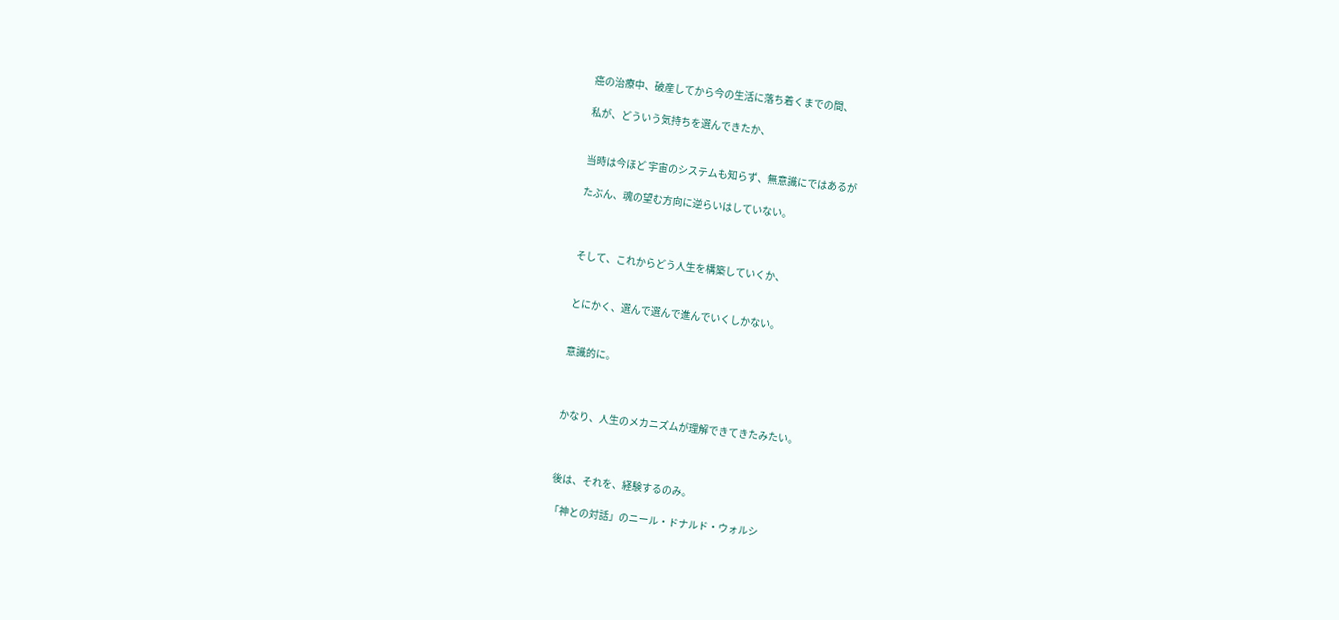癌の治療中、破産してから今の生活に落ち着くまでの間、

私が、どういう気持ちを選んできたか、


当時は今ほど 宇宙のシステムも知らず、無意識にではあるが

たぶん、魂の望む方向に逆らいはしていない。



そして、これからどう人生を構築していくか、


とにかく、選んで選んで進んでいくしかない。


意識的に。



かなり、人生のメカニズムが理解できてきたみたい。



後は、それを、経験するのみ。

「神との対話」のニール・ドナルド・ウォルシ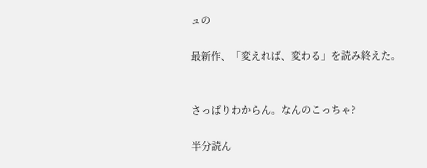ュの

最新作、「変えれば、変わる」を読み終えた。


さっぱりわからん。なんのこっちゃ?

半分読ん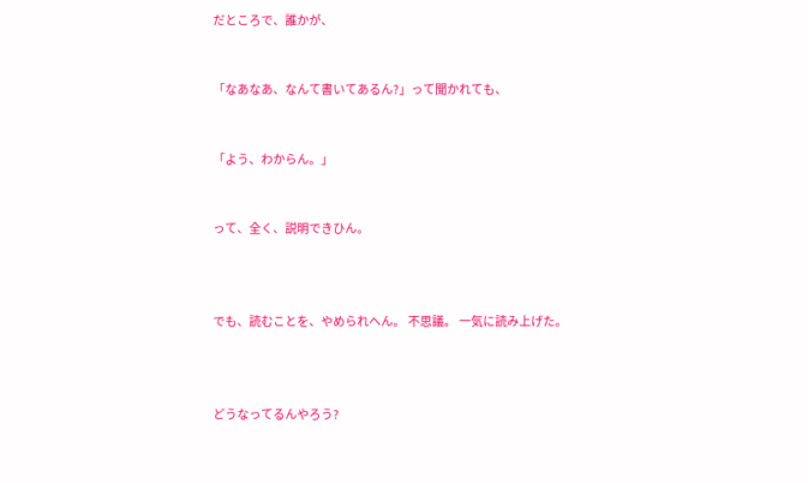だところで、誰かが、


「なあなあ、なんて書いてあるん?」って聞かれても、


「よう、わからん。」


って、全く、説明できひん。



でも、読むことを、やめられへん。 不思議。 一気に読み上げた。



どうなってるんやろう?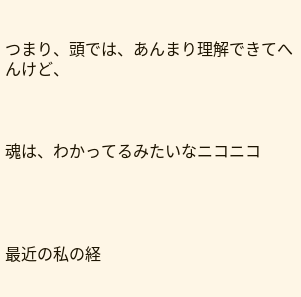つまり、頭では、あんまり理解できてへんけど、



魂は、わかってるみたいなニコニコ




最近の私の経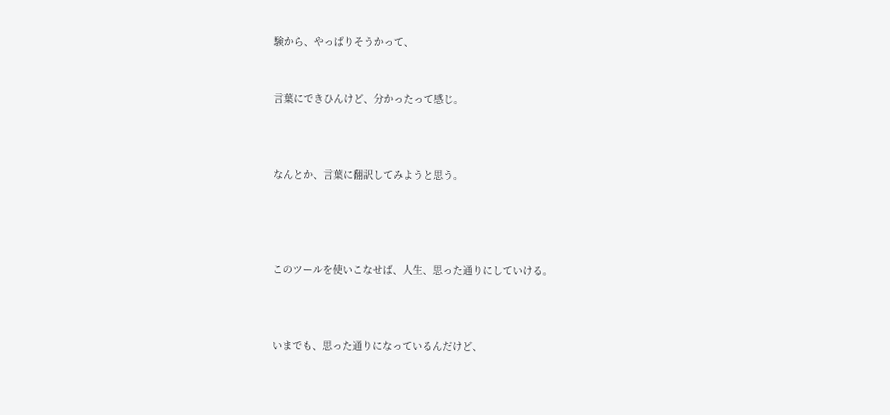験から、やっぱりそうかって、


言葉にできひんけど、分かったって感じ。



なんとか、言葉に翻訳してみようと思う。




このツールを使いこなせば、人生、思った通りにしていける。



いまでも、思った通りになっているんだけど、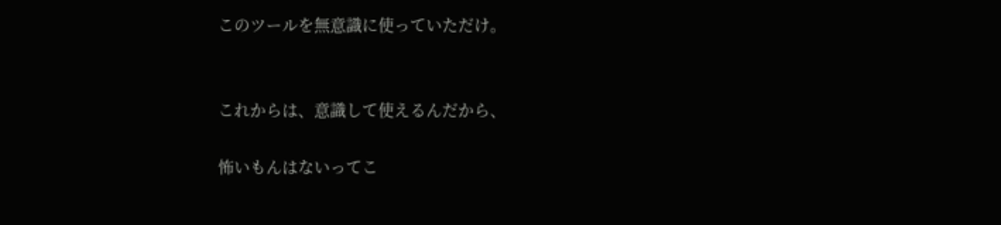このツールを無意識に使っていただけ。


これからは、意識して使えるんだから、

怖いもんはないってこ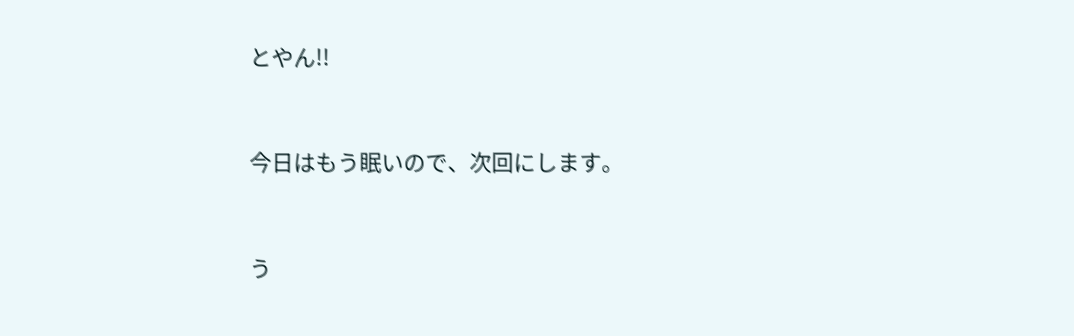とやん!!



今日はもう眠いので、次回にします。



う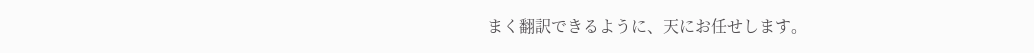まく翻訳できるように、天にお任せします。